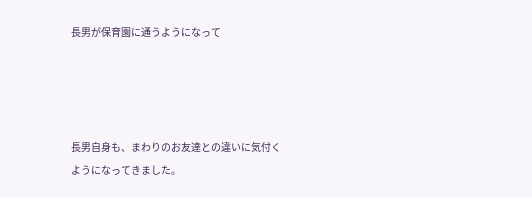長男が保育園に通うようになって




長男自身も、まわりのお友達との違いに気付くようになってきました。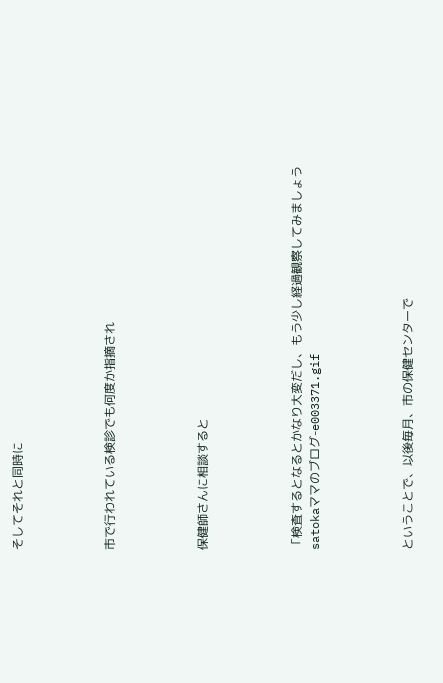そしてそれと同時に




市で行われている検診でも何度か指摘され




保健師さんに相談すると




「検査するとなるとかなり大変だし、もう少し経過観察してみましょうsatokaママのブログ-e003371.gif




ということで、以後毎月、市の保健センターで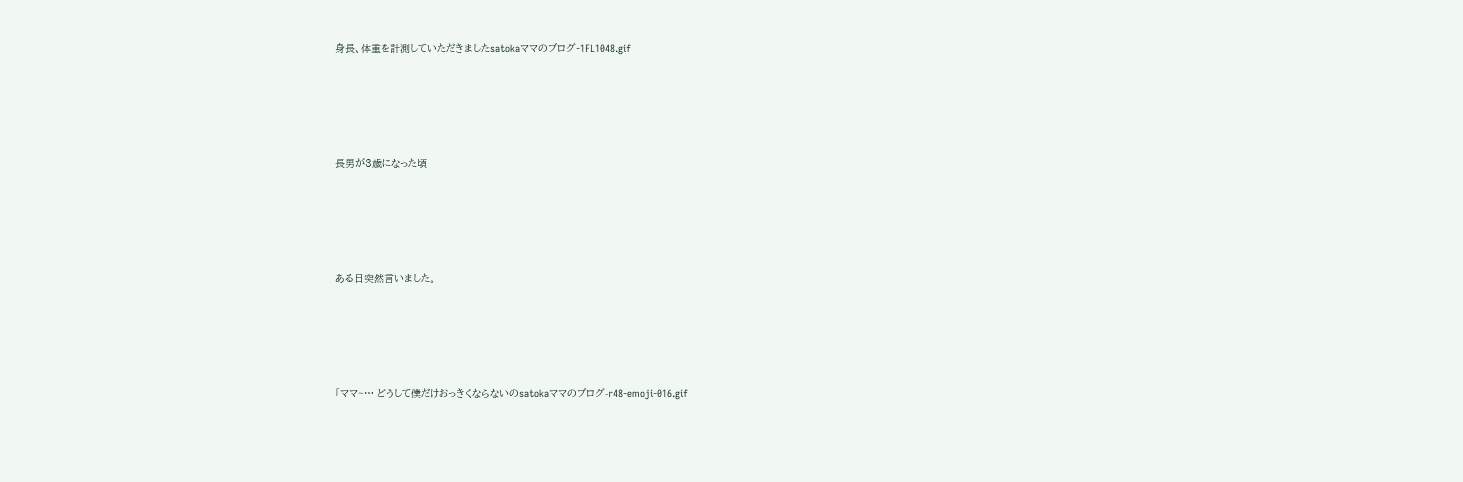身長、体重を計測していただきましたsatokaママのブログ-1FL1048.gif




長男が3歳になった頃




ある日突然言いました。




「ママ~… どうして僕だけおっきくならないのsatokaママのブログ-r48-emoji-016.gif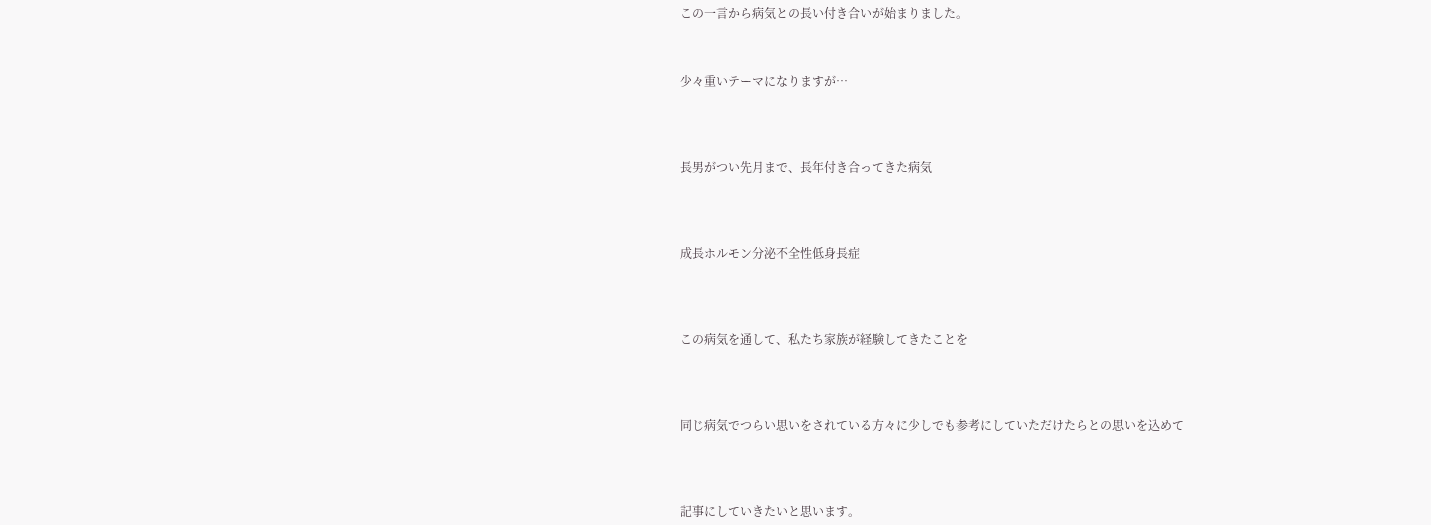この一言から病気との長い付き合いが始まりました。



少々重いテーマになりますが…




長男がつい先月まで、長年付き合ってきた病気




成長ホルモン分泌不全性低身長症




この病気を通して、私たち家族が経験してきたことを




同じ病気でつらい思いをされている方々に少しでも参考にしていただけたらとの思いを込めて




記事にしていきたいと思います。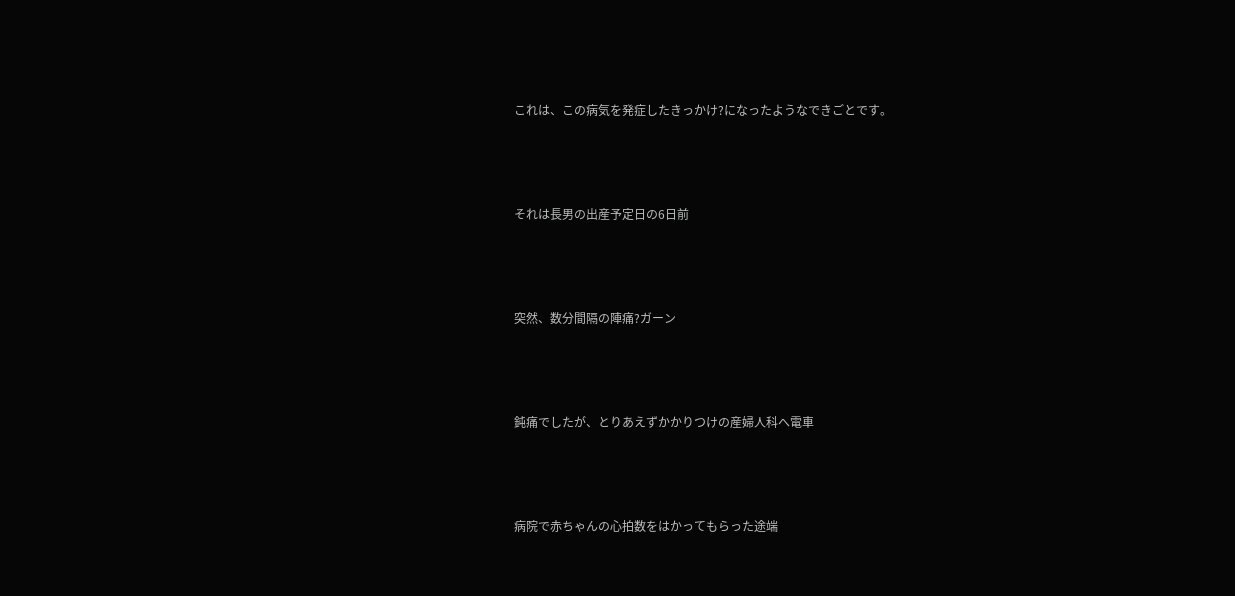これは、この病気を発症したきっかけ?になったようなできごとです。




それは長男の出産予定日の6日前




突然、数分間隔の陣痛?ガーン




鈍痛でしたが、とりあえずかかりつけの産婦人科へ電車




病院で赤ちゃんの心拍数をはかってもらった途端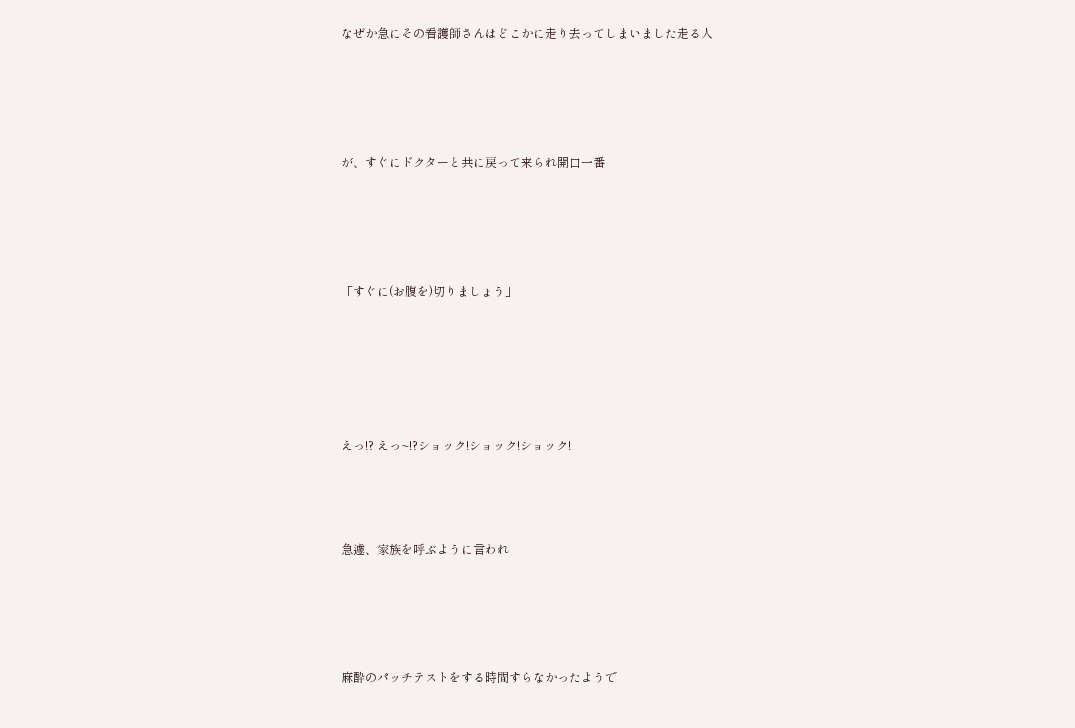なぜか急にその看護師さんはどこかに走り去ってしまいました走る人




が、すぐにドクターと共に戻って来られ開口一番




「すぐに(お腹を)切りましょう」





えっ!? えっ~!?ショック!ショック!ショック!



急遽、家族を呼ぶように言われ




麻酔のパッチテストをする時間すらなかったようで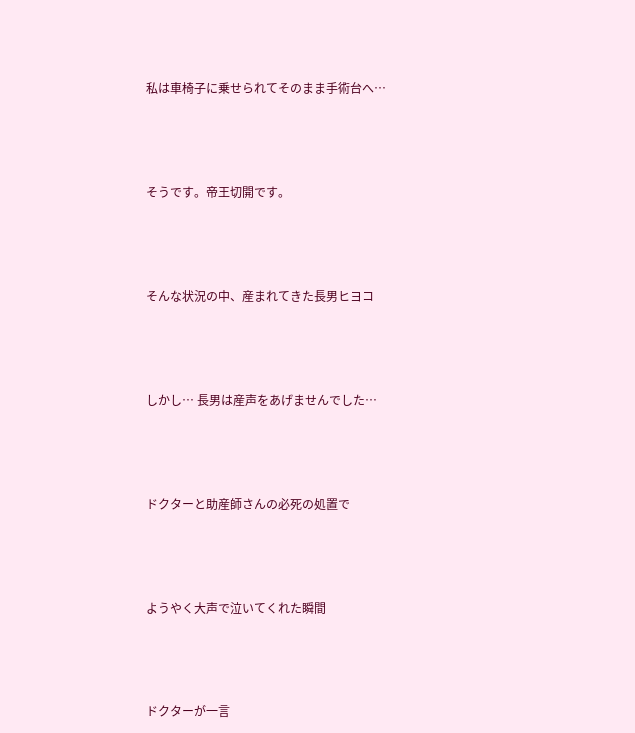私は車椅子に乗せられてそのまま手術台へ…




そうです。帝王切開です。




そんな状況の中、産まれてきた長男ヒヨコ




しかし… 長男は産声をあげませんでした…




ドクターと助産師さんの必死の処置で




ようやく大声で泣いてくれた瞬間




ドクターが一言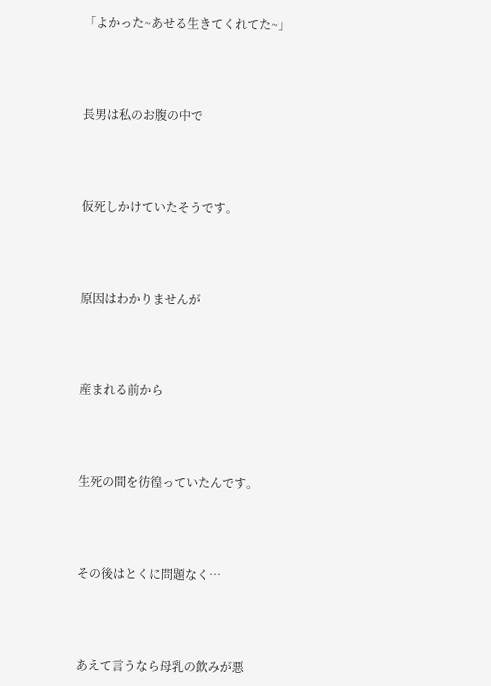「よかった~あせる生きてくれてた~」




長男は私のお腹の中で




仮死しかけていたそうです。




原因はわかりませんが




産まれる前から




生死の間を彷徨っていたんです。




その後はとくに問題なく…




あえて言うなら母乳の飲みが悪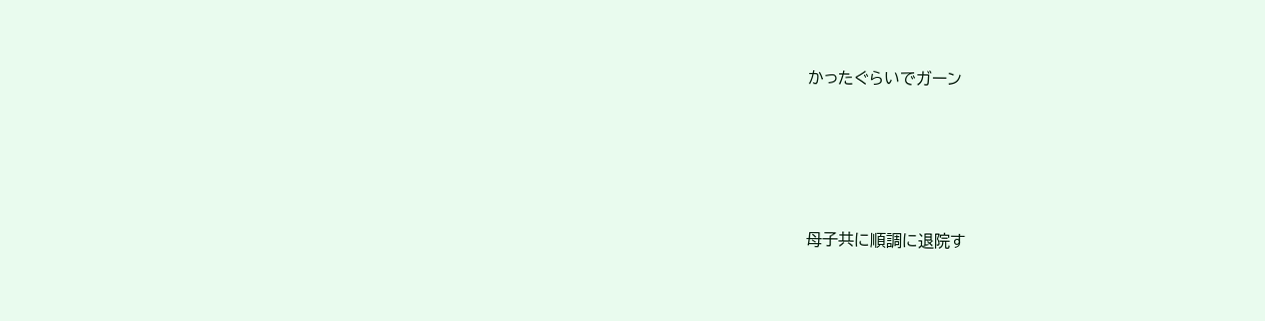かったぐらいでガーン




母子共に順調に退院す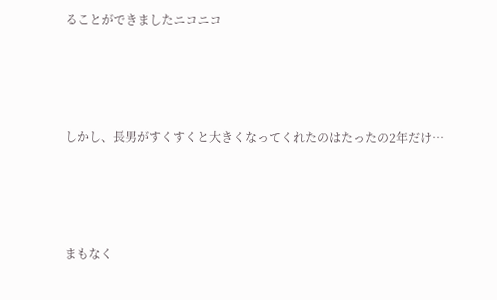ることができましたニコニコ




しかし、長男がすくすくと大きくなってくれたのはたったの2年だけ…




まもなく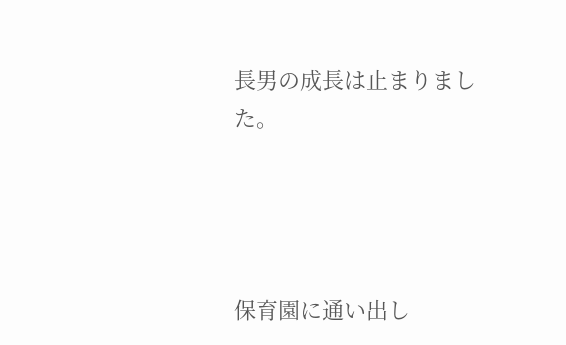長男の成長は止まりました。




保育園に通い出し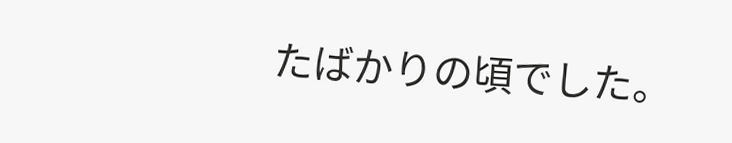たばかりの頃でした。